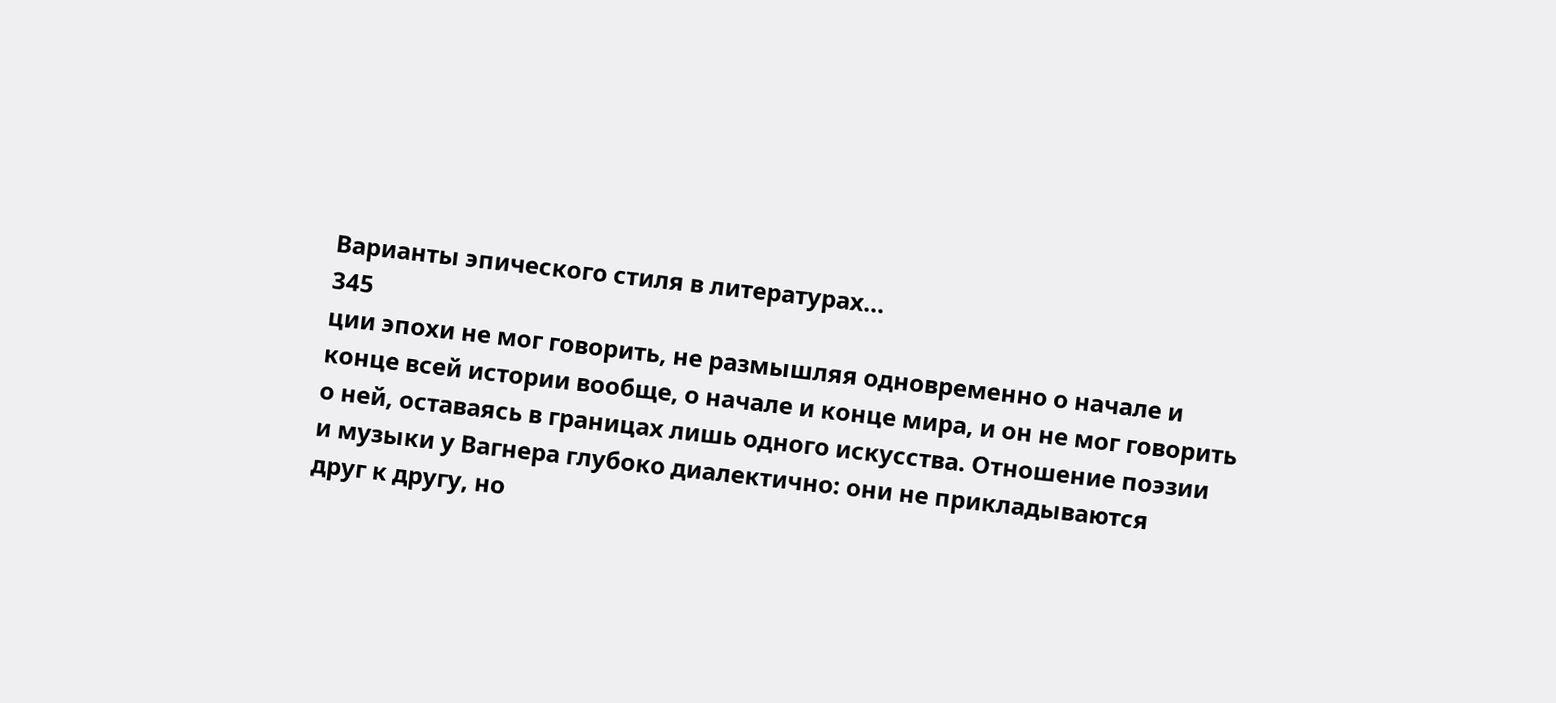Варианты эпического стиля в литературах...
345
ции эпохи не мог говорить, не размышляя одновременно о начале и
конце всей истории вообще, о начале и конце мира, и он не мог говорить
о ней, оставаясь в границах лишь одного искусства. Отношение поэзии
и музыки у Вагнера глубоко диалектично: они не прикладываются
друг к другу, но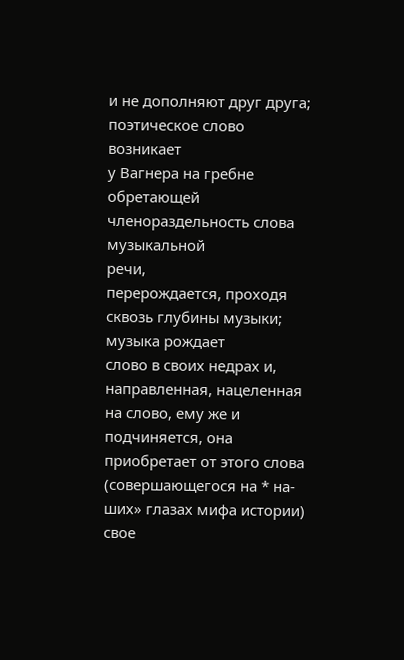и не дополняют друг друга; поэтическое слово возникает
у Вагнера на гребне обретающей членораздельность слова музыкальной
речи,
перерождается, проходя сквозь глубины музыки; музыка рождает
слово в своих недрах и, направленная, нацеленная на слово, ему же и
подчиняется, она приобретает от этого слова (совершающегося на * на-
ших» глазах мифа истории) свое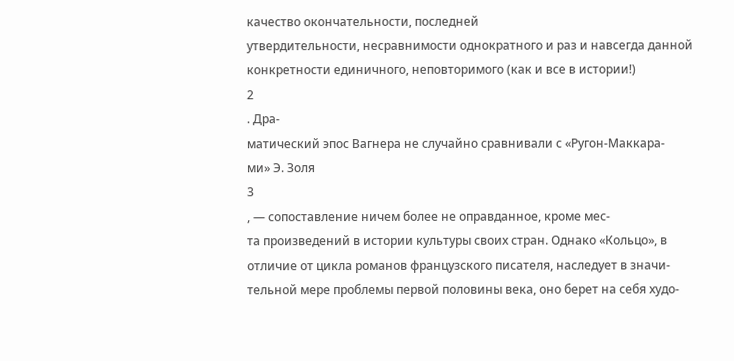качество окончательности, последней
утвердительности, несравнимости однократного и раз и навсегда данной
конкретности единичного, неповторимого (как и все в истории!)
2
. Дра-
матический эпос Вагнера не случайно сравнивали с «Ругон-Маккара-
ми» Э. Золя
3
, — сопоставление ничем более не оправданное, кроме мес-
та произведений в истории культуры своих стран. Однако «Кольцо», в
отличие от цикла романов французского писателя, наследует в значи-
тельной мере проблемы первой половины века, оно берет на себя худо-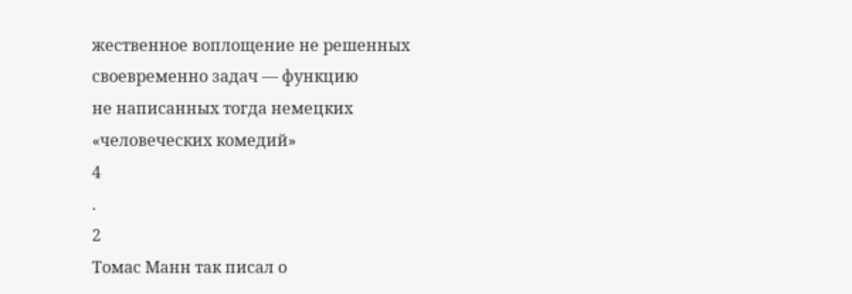жественное воплощение не решенных своевременно задач — функцию
не написанных тогда немецких «человеческих комедий»
4
.
2
Томас Манн так писал о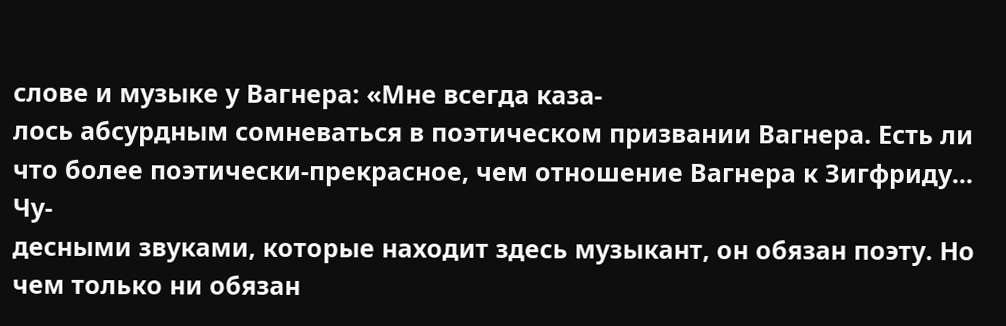слове и музыке у Вагнера: «Мне всегда каза-
лось абсурдным сомневаться в поэтическом призвании Вагнера. Есть ли
что более поэтически-прекрасное, чем отношение Вагнера к Зигфриду... Чу-
десными звуками, которые находит здесь музыкант, он обязан поэту. Но
чем только ни обязан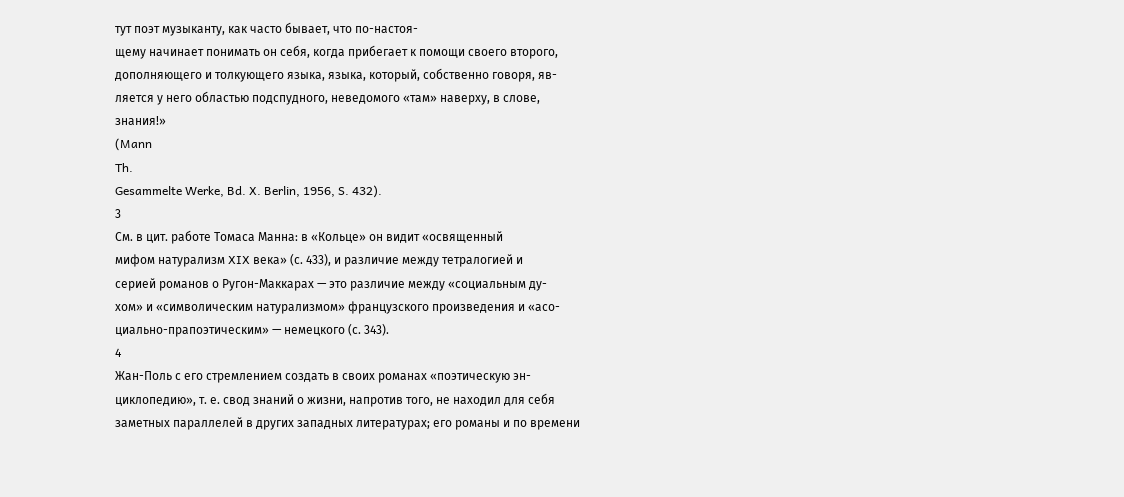тут поэт музыканту, как часто бывает, что по-настоя-
щему начинает понимать он себя, когда прибегает к помощи своего второго,
дополняющего и толкующего языка, языка, который, собственно говоря, яв-
ляется у него областью подспудного, неведомого «там» наверху, в слове,
знания!»
(Mann
Th.
Gesammelte Werke, Bd. X. Berlin, 1956, S. 432).
3
См. в цит. работе Томаса Манна: в «Кольце» он видит «освященный
мифом натурализм XIX века» (с. 433), и различие между тетралогией и
серией романов о Ругон-Маккарах — это различие между «социальным ду-
хом» и «символическим натурализмом» французского произведения и «асо-
циально-прапоэтическим» — немецкого (с. 343).
4
Жан-Поль с его стремлением создать в своих романах «поэтическую эн-
циклопедию», т. е. свод знаний о жизни, напротив того, не находил для себя
заметных параллелей в других западных литературах; его романы и по времени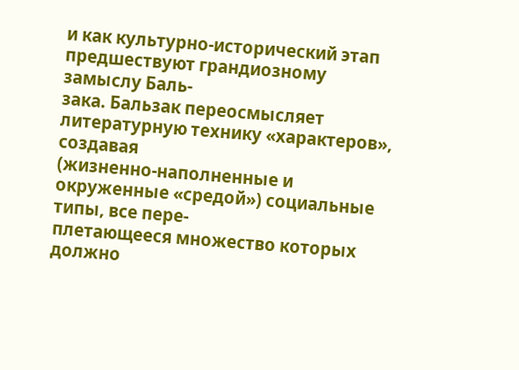и как культурно-исторический этап предшествуют грандиозному замыслу Баль-
зака. Бальзак переосмысляет литературную технику «характеров», создавая
(жизненно-наполненные и окруженные «средой») социальные типы, все пере-
плетающееся множество которых должно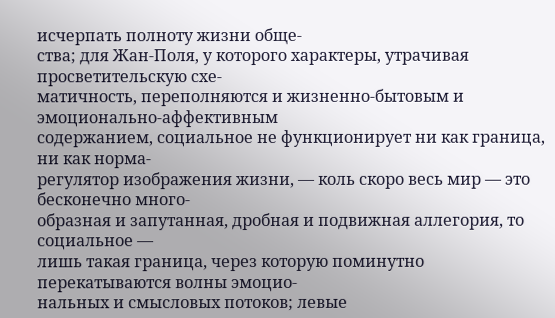исчерпать полноту жизни обще-
ства; для Жан-Поля, у которого характеры, утрачивая просветительскую схе-
матичность, переполняются и жизненно-бытовым и эмоционально-аффективным
содержанием, социальное не функционирует ни как граница, ни как норма-
регулятор изображения жизни, — коль скоро весь мир — это бесконечно много-
образная и запутанная, дробная и подвижная аллегория, то социальное —
лишь такая граница, через которую поминутно перекатываются волны эмоцио-
нальных и смысловых потоков; левые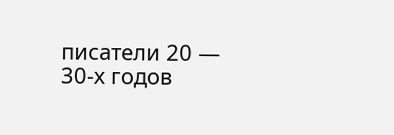писатели 20 — 30-х годов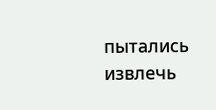пытались
извлечь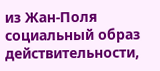из Жан-Поля социальный образ действительности,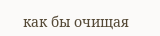как бы очищая